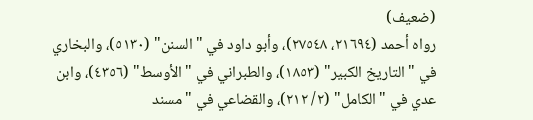(ضعيف)
رواه أحمد (٢١٦٩٤، ٢٧٥٤٨)، وأبو داود في "السنن" (٥١٣٠)، والبخاري في "التاريخ الكبير" (١٨٥٣)، والطبراني في "الأوسط" (٤٣٥٦)، وابن عدي في "الكامل" (٢/ ٢١٢)، والقضاعي في "مسند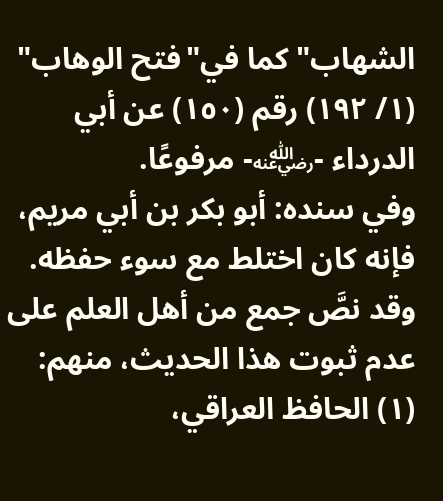الشهاب" كما في"فتح الوهاب" (١/ ١٩٢) رقم (١٥٠) عن أبي الدرداء -﵁- مرفوعًا.
وفي سنده: أبو بكر بن أبي مريم، فإنه كان اختلط مع سوء حفظه.
وقد نصَّ جمع من أهل العلم على عدم ثبوت هذا الحديث، منهم:
(١) الحافظ العراقي،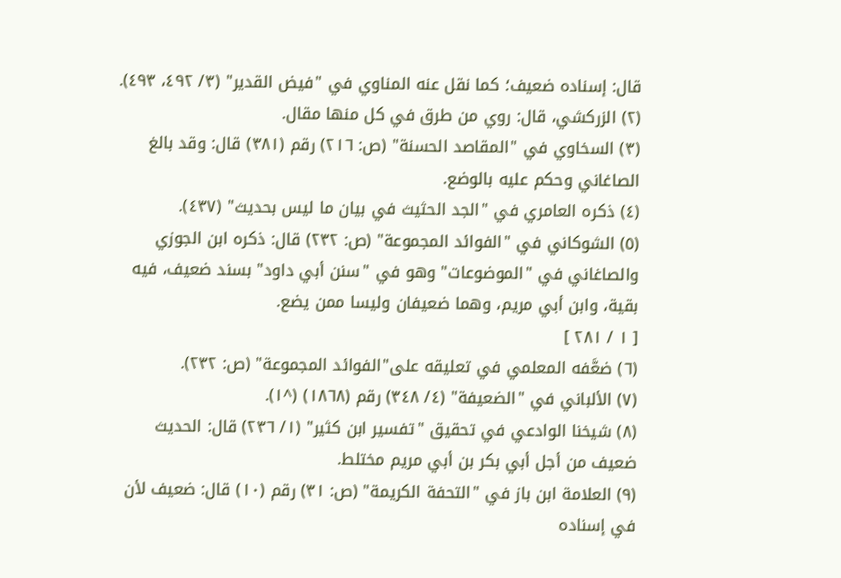قال: إسناده ضعيف؛ كما نقل عنه المناوي في "فيض القدير" (٣/ ٤٩٢، ٤٩٣).
(٢) الزركشي، قال: روي من طرق في كل منها مقال.
(٣) السخاوي في "المقاصد الحسنة" (ص: ٢١٦) رقم (٣٨١) قال: وقد بالغ الصاغاني وحكم عليه بالوضع.
(٤) ذكره العامري في "الجد الحثيث في بيان ما ليس بحديث" (٤٣٧).
(٥) الشوكاني في "الفوائد المجموعة" (ص: ٢٣٢) قال: ذكره ابن الجوزي والصاغاني في "الموضوعات" وهو في "سنن أبي داود" بسند ضعيف، فيه بقية، وابن أبي مريم، وهما ضعيفان وليسا ممن يضع.
[ ١ / ٢٨١ ]
(٦) ضعَّفه المعلمي في تعليقه على"الفوائد المجموعة" (ص: ٢٣٢).
(٧) الألباني في "الضعيفة" (٤/ ٣٤٨) رقم (١٨٦٨) (^١).
(٨) شيخنا الوادعي في تحقيق "تفسير ابن كثير" (١/ ٢٣٦) قال: الحديث ضعيف من أجل أبي بكر بن أبي مريم مختلط.
(٩) العلامة ابن باز في "التحفة الكريمة" (ص: ٣١) رقم (١٠) قال: ضعيف لأن في إسناده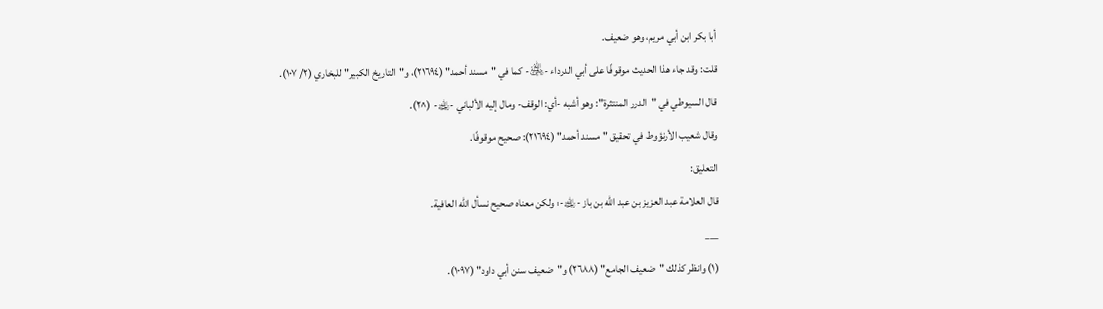أبا بكر ابن أبي مريم، وهو ضعيف.
قلت: وقد جاء هذا الحديث موقوفًا على أبي الدرداء -﵁- كما في "مسند أحمد" (٢١٦٩٤)، و"التاريخ الكبير" للبخاري (٢/ ١٠٧).
قال السيوطي في "الدرر المنتثرة": وهو أشبه -أي: الوقف- ومال إليه الألباني -﵀- (^٢).
وقال شعيب الأرنؤوط في تحقيق "مسند أحمد" (٢١٦٩٤): صحيح موقوفًا.
التعليق:
قال العلامة عبد العزيز بن عبد الله بن باز -﵀-: ولكن معناه صحيح نسأل الله العافية.
___
(١) وانظر كذلك "ضعيف الجامع" (٢٦٨٨) و"ضعيف سنن أبي داود" (١٠٩٧).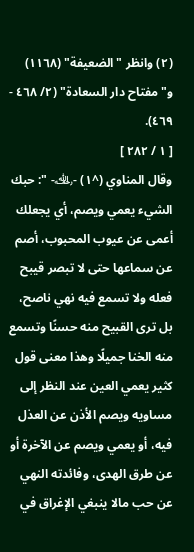(٢) وانظر "الضعيفة" (١١٦٨) و"مفتاح دار السعادة" (٢/ ٤٦٨ - ٤٦٩).
[ ١ / ٢٨٢ ]
وقال المناوي (^١) -﵀- ": حبك الشيء يعمي ويصم، أي يجعلك أعمى عن عيوب المحبوب، أصم عن سماعها حتى لا تبصر قيبح فعله ولا تسمع فيه نهي ناصح، بل ترى القبيح منه حسنًا وتسمع منه الخنا جميلًا وهذا معنى قول كثير يعمي العين عند النظر إلى مساويه ويصم الأذن عن العذل فيه، أو يعمي ويصم عن الآخرة أو عن طرق الهدى، وفائدته النهي عن حب مالا ينبغي الإغراق في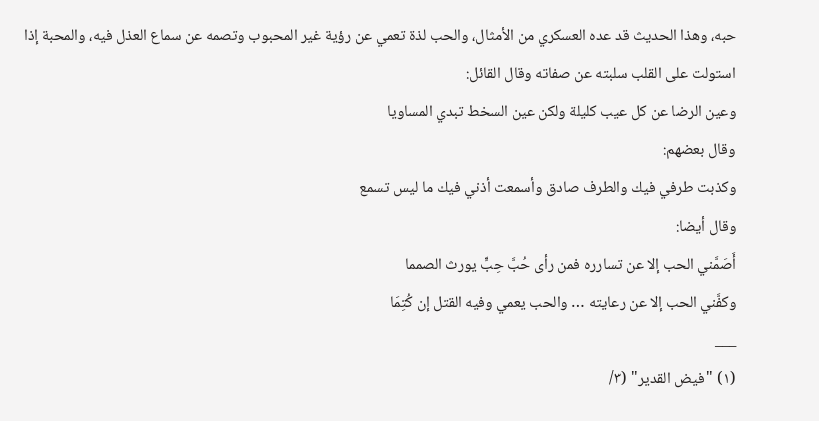حبه، وهذا الحديث قد عده العسكري من الأمثال، والحب لذة تعمي عن رؤية غير المحبوب وتصمه عن سماع العذل فيه، والمحبة إذا استولت على القلب سلبته عن صفاته وقال القائل:
وعين الرضا عن كل عيب كليلة ولكن عين السخط تبدي المساويا
وقال بعضهم:
وكذبت طرفي فيك والطرف صادق وأسمعت أذني فيك ما ليس تسمع
وقال أيضا:
أَصَمَّني الحب إلا عن تسارره فمن رأى حُبَّ حِبٍّ يورث الصمما
وكفَّني الحب إلا عن رعايته … والحب يعمي وفيه القتل إن كُتِمَا
___
(١) "فيض القدير" (٣/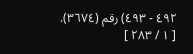٤٩٢ - ٤٩٣) رقم (٣٦٧٤).
[ ١ / ٢٨٣ ]